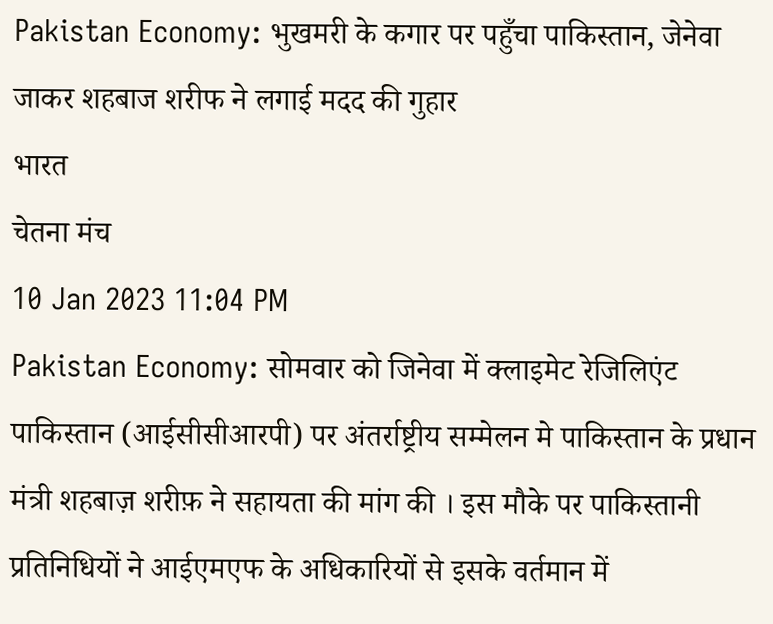Pakistan Economy: भुखमरी के कगार पर पहुँचा पाकिस्तान, जेनेवा जाकर शहबाज शरीफ ने लगाई मदद की गुहार
भारत
चेतना मंच
10 Jan 2023 11:04 PM
Pakistan Economy: सोमवार को जिनेवा में क्लाइमेट रेजिलिएंट पाकिस्तान (आईसीसीआरपी) पर अंतर्राष्ट्रीय सम्मेलन मे पाकिस्तान के प्रधान मंत्री शहबाज़ शरीफ़ ने सहायता की मांग की । इस मौके पर पाकिस्तानी प्रतिनिधियों ने आईएमएफ के अधिकारियों से इसके वर्तमान में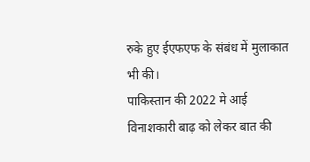रुके हुए ईएफएफ के संबंध में मुलाकात भी की।
पाकिस्तान की 2022 मे आई विनाशकारी बाढ़ को लेकर बात की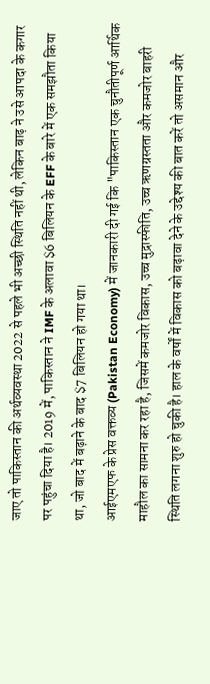जाए तो पाकिस्तान की अर्थव्यवस्था 2022 से पहले भी अच्छी स्थिति नहीं थी, लेकिन बाढ़ ने उसे आपदा के कगार पर पहुंचा दिया है। 2019 में, पाकिस्तान ने IMF के अलावा $6 बिलियन के EFF के बारे में एक समझौता किया था, जो बाद में बढ़ाने के बाद $7 बिलियन हो गया था।
आईएमएफ के प्रेस वक्तव्य (Pakistan Economy) में जानकारी दी गई कि "पाकिस्तान एक चुनौतीपूर्ण आर्थिक माहौल का सामना कर रहा है, जिसमें कमजोर विकास, उच्च मुद्रास्फीति, उच्च ऋणग्रस्तता और कमजोर बाहरी स्थिति लगना शुरु हो चुकी है। हाल के वर्षों में विकास को बढ़ावा देने के उद्देश्य की बात करें तो असमान और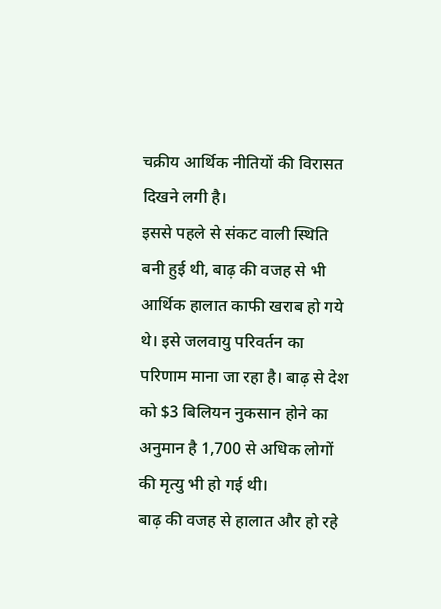चक्रीय आर्थिक नीतियों की विरासत दिखने लगी है।
इससे पहले से संकट वाली स्थिति बनी हुई थी, बाढ़ की वजह से भी आर्थिक हालात काफी खराब हो गये थे। इसे जलवायु परिवर्तन का परिणाम माना जा रहा है। बाढ़ से देश को $3 बिलियन नुकसान होने का अनुमान है 1,700 से अधिक लोगों की मृत्यु भी हो गई थी।
बाढ़ की वजह से हालात और हो रहे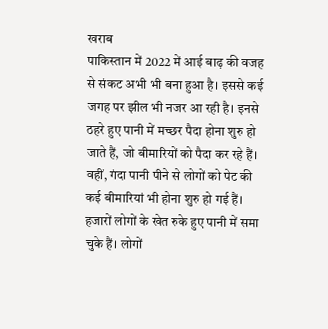खराब
पाकिस्तान में 2022 में आई बाढ़ की वजह से संकट अभी भी बना हुआ है। इससे कई जगह पर झील भी नजर आ रही है। इनसे ठहरे हुए पानी में मच्छर पैदा होना शुरु हो जाते हैं, जो बीमारियों को पैदा कर रहे हैं। वहीं, गंदा पानी पीने से लोगों को पेट की कई बीमारियां भी होना शुरु हो गई हैं। हजारों लोगों के खेत रुके हुए पानी में समा चुके हैं। लोगों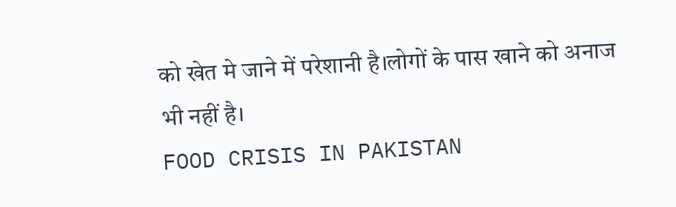को खेत मे जाने में परेशानी है।लोगों के पास खाने को अनाज भी नहीं है।
FOOD CRISIS IN PAKISTAN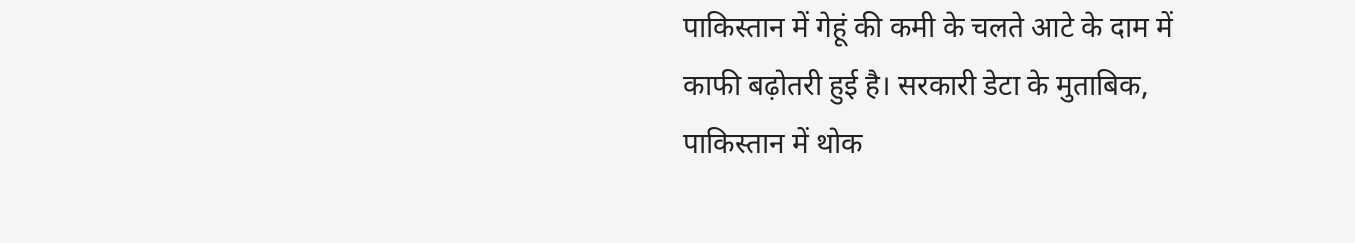पाकिस्तान में गेहूं की कमी के चलते आटे के दाम में काफी बढ़ोतरी हुई है। सरकारी डेटा के मुताबिक, पाकिस्तान में थोक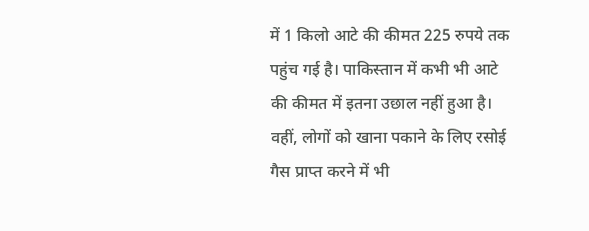में 1 किलो आटे की कीमत 225 रुपये तक पहुंच गई है। पाकिस्तान में कभी भी आटे की कीमत में इतना उछाल नहीं हुआ है। वहीं, लोगों को खाना पकाने के लिए रसोई गैस प्राप्त करने में भी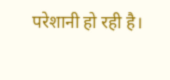परेशानी हो रही है।